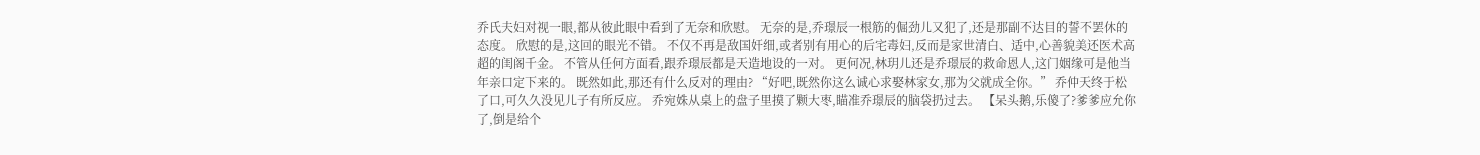乔氏夫妇对视一眼,都从彼此眼中看到了无奈和欣慰。 无奈的是,乔璟辰一根筋的倔劲儿又犯了,还是那副不达目的誓不罢休的态度。 欣慰的是,这回的眼光不错。 不仅不再是敌国奸细,或者别有用心的后宅毒妇,反而是家世清白、适中,心善貌美还医术高超的闺阁千金。 不管从任何方面看,跟乔璟辰都是天造地设的一对。 更何况,林玥儿还是乔璟辰的救命恩人,这门姻缘可是他当年亲口定下来的。 既然如此,那还有什么反对的理由? “好吧,既然你这么诚心求娶林家女,那为父就成全你。” 乔仲天终于松了口,可久久没见儿子有所反应。 乔宛姝从桌上的盘子里摸了颗大枣,瞄准乔璟辰的脑袋扔过去。 【呆头鹅,乐傻了?爹爹应允你了,倒是给个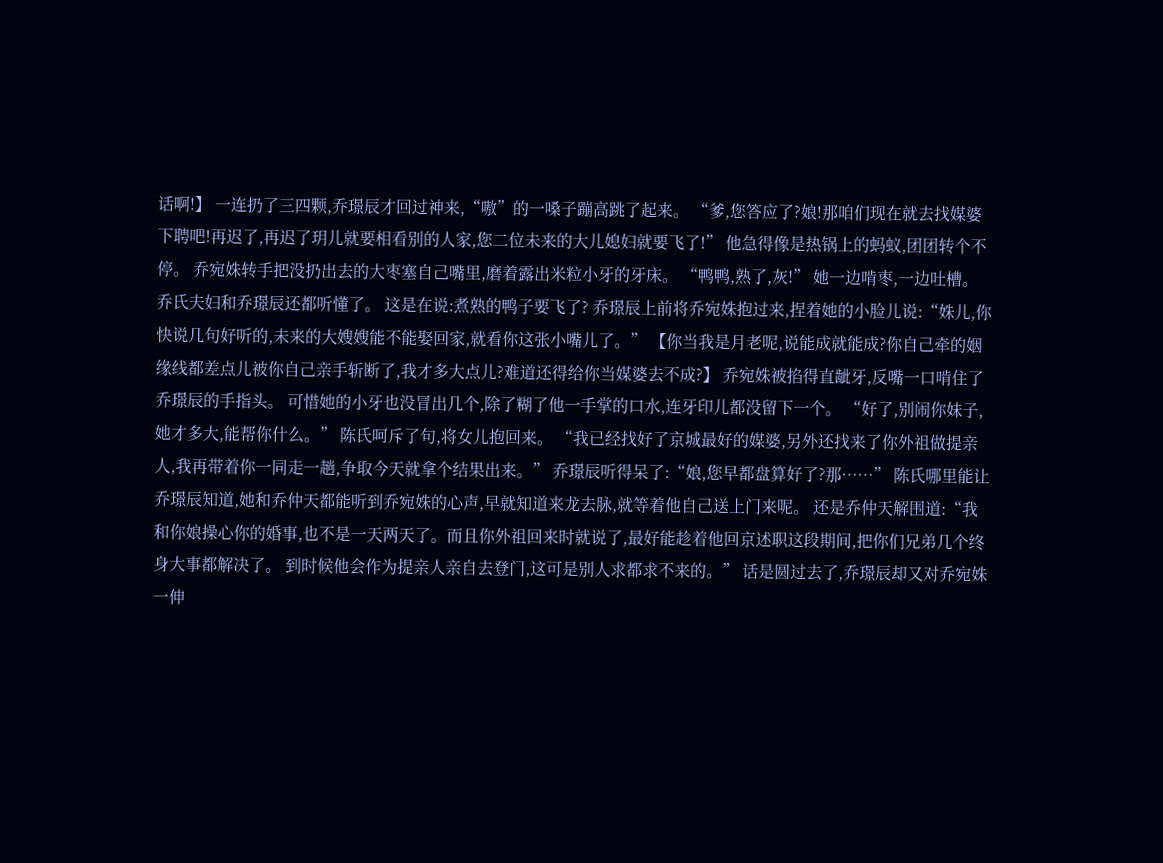话啊!】 一连扔了三四颗,乔璟辰才回过神来,“嗷”的一嗓子蹦高跳了起来。 “爹,您答应了?娘!那咱们现在就去找媒婆下聘吧!再迟了,再迟了玥儿就要相看别的人家,您二位未来的大儿媳妇就要飞了!” 他急得像是热锅上的蚂蚁,团团转个不停。 乔宛姝转手把没扔出去的大枣塞自己嘴里,磨着露出米粒小牙的牙床。 “鸭鸭,熟了,灰!” 她一边啃枣,一边吐槽。 乔氏夫妇和乔璟辰还都听懂了。 这是在说:煮熟的鸭子要飞了? 乔璟辰上前将乔宛姝抱过来,捏着她的小脸儿说:“姝儿,你快说几句好听的,未来的大嫂嫂能不能娶回家,就看你这张小嘴儿了。” 【你当我是月老呢,说能成就能成?你自己牵的姻缘线都差点儿被你自己亲手斩断了,我才多大点儿?难道还得给你当媒婆去不成?】 乔宛姝被掐得直龇牙,反嘴一口啃住了乔璟辰的手指头。 可惜她的小牙也没冒出几个,除了糊了他一手掌的口水,连牙印儿都没留下一个。 “好了,别闹你妹子,她才多大,能帮你什么。” 陈氏呵斥了句,将女儿抱回来。 “我已经找好了京城最好的媒婆,另外还找来了你外祖做提亲人,我再带着你一同走一趟,争取今天就拿个结果出来。” 乔璟辰听得呆了:“娘,您早都盘算好了?那……” 陈氏哪里能让乔璟辰知道,她和乔仲天都能听到乔宛姝的心声,早就知道来龙去脉,就等着他自己送上门来呢。 还是乔仲天解围道:“我和你娘操心你的婚事,也不是一天两天了。而且你外祖回来时就说了,最好能趁着他回京述职这段期间,把你们兄弟几个终身大事都解决了。 到时候他会作为提亲人亲自去登门,这可是别人求都求不来的。” 话是圆过去了,乔璟辰却又对乔宛姝一伸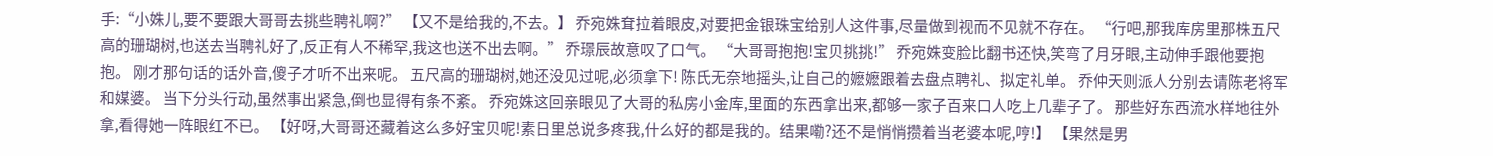手:“小姝儿,要不要跟大哥哥去挑些聘礼啊?” 【又不是给我的,不去。】 乔宛姝耷拉着眼皮,对要把金银珠宝给别人这件事,尽量做到视而不见就不存在。 “行吧,那我库房里那株五尺高的珊瑚树,也送去当聘礼好了,反正有人不稀罕,我这也送不出去啊。” 乔璟辰故意叹了口气。 “大哥哥抱抱!宝贝挑挑!” 乔宛姝变脸比翻书还快,笑弯了月牙眼,主动伸手跟他要抱抱。 刚才那句话的话外音,傻子才听不出来呢。 五尺高的珊瑚树,她还没见过呢,必须拿下! 陈氏无奈地摇头,让自己的嬷嬷跟着去盘点聘礼、拟定礼单。 乔仲天则派人分别去请陈老将军和媒婆。 当下分头行动,虽然事出紧急,倒也显得有条不紊。 乔宛姝这回亲眼见了大哥的私房小金库,里面的东西拿出来,都够一家子百来口人吃上几辈子了。 那些好东西流水样地往外拿,看得她一阵眼红不已。 【好呀,大哥哥还藏着这么多好宝贝呢!素日里总说多疼我,什么好的都是我的。结果嘞?还不是悄悄攒着当老婆本呢,哼!】 【果然是男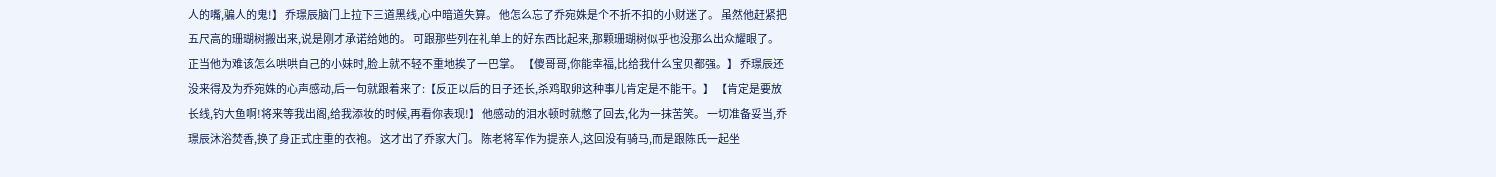人的嘴,骗人的鬼!】 乔璟辰脑门上拉下三道黑线,心中暗道失算。 他怎么忘了乔宛姝是个不折不扣的小财迷了。 虽然他赶紧把五尺高的珊瑚树搬出来,说是刚才承诺给她的。 可跟那些列在礼单上的好东西比起来,那颗珊瑚树似乎也没那么出众耀眼了。 正当他为难该怎么哄哄自己的小妹时,脸上就不轻不重地挨了一巴掌。 【傻哥哥,你能幸福,比给我什么宝贝都强。】 乔璟辰还没来得及为乔宛姝的心声感动,后一句就跟着来了:【反正以后的日子还长,杀鸡取卵这种事儿肯定是不能干。】 【肯定是要放长线,钓大鱼啊!将来等我出阁,给我添妆的时候,再看你表现!】 他感动的泪水顿时就憋了回去,化为一抹苦笑。 一切准备妥当,乔璟辰沐浴焚香,换了身正式庄重的衣袍。 这才出了乔家大门。 陈老将军作为提亲人,这回没有骑马,而是跟陈氏一起坐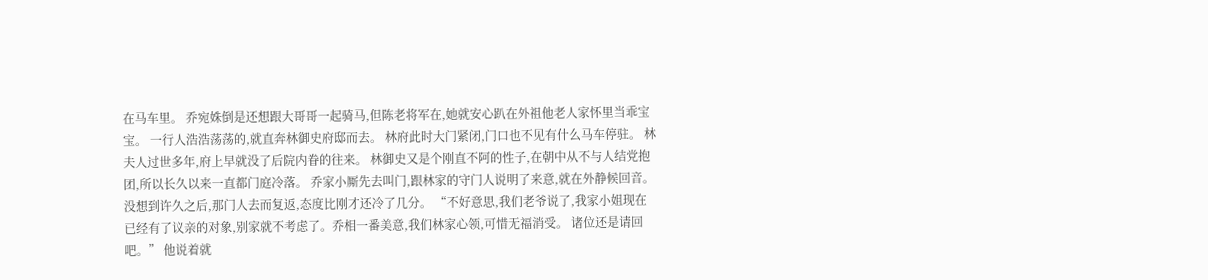在马车里。 乔宛姝倒是还想跟大哥哥一起骑马,但陈老将军在,她就安心趴在外祖他老人家怀里当乖宝宝。 一行人浩浩荡荡的,就直奔林御史府邸而去。 林府此时大门紧闭,门口也不见有什么马车停驻。 林夫人过世多年,府上早就没了后院内眷的往来。 林御史又是个刚直不阿的性子,在朝中从不与人结党抱团,所以长久以来一直都门庭冷落。 乔家小厮先去叫门,跟林家的守门人说明了来意,就在外静候回音。 没想到许久之后,那门人去而复返,态度比刚才还冷了几分。 “不好意思,我们老爷说了,我家小姐现在已经有了议亲的对象,别家就不考虑了。乔相一番美意,我们林家心领,可惜无福消受。 诸位还是请回吧。” 他说着就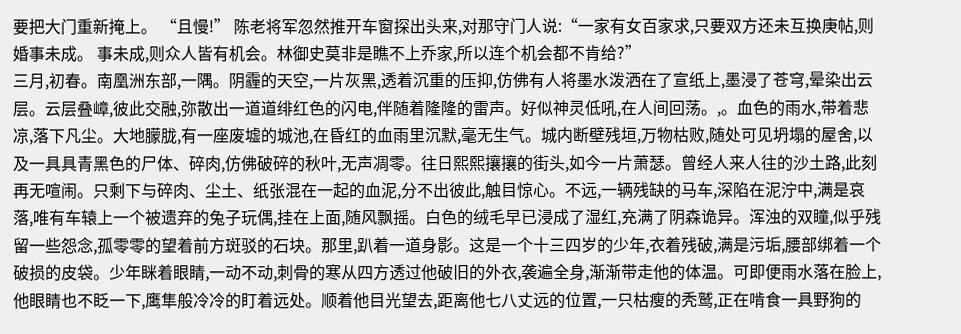要把大门重新掩上。 “且慢!” 陈老将军忽然推开车窗探出头来,对那守门人说:“一家有女百家求,只要双方还未互换庚帖,则婚事未成。 事未成,则众人皆有机会。林御史莫非是瞧不上乔家,所以连个机会都不肯给?”
三月,初春。南凰洲东部,一隅。阴霾的天空,一片灰黑,透着沉重的压抑,仿佛有人将墨水泼洒在了宣纸上,墨浸了苍穹,晕染出云层。云层叠嶂,彼此交融,弥散出一道道绯红色的闪电,伴随着隆隆的雷声。好似神灵低吼,在人间回荡。,。血色的雨水,带着悲凉,落下凡尘。大地朦胧,有一座废墟的城池,在昏红的血雨里沉默,毫无生气。城内断壁残垣,万物枯败,随处可见坍塌的屋舍,以及一具具青黑色的尸体、碎肉,仿佛破碎的秋叶,无声凋零。往日熙熙攘攘的街头,如今一片萧瑟。曾经人来人往的沙土路,此刻再无喧闹。只剩下与碎肉、尘土、纸张混在一起的血泥,分不出彼此,触目惊心。不远,一辆残缺的马车,深陷在泥泞中,满是哀落,唯有车辕上一个被遗弃的兔子玩偶,挂在上面,随风飘摇。白色的绒毛早已浸成了湿红,充满了阴森诡异。浑浊的双瞳,似乎残留一些怨念,孤零零的望着前方斑驳的石块。那里,趴着一道身影。这是一个十三四岁的少年,衣着残破,满是污垢,腰部绑着一个破损的皮袋。少年眯着眼睛,一动不动,刺骨的寒从四方透过他破旧的外衣,袭遍全身,渐渐带走他的体温。可即便雨水落在脸上,他眼睛也不眨一下,鹰隼般冷冷的盯着远处。顺着他目光望去,距离他七八丈远的位置,一只枯瘦的秃鹫,正在啃食一具野狗的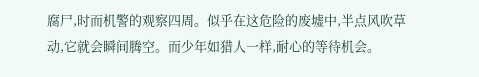腐尸,时而机警的观察四周。似乎在这危险的废墟中,半点风吹草动,它就会瞬间腾空。而少年如猎人一样,耐心的等待机会。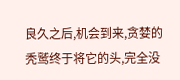良久之后,机会到来,贪婪的秃鹫终于将它的头,完全没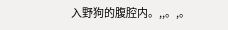入野狗的腹腔内。,,。,。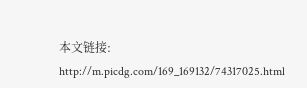本文链接:
http://m.picdg.com/169_169132/74317025.html